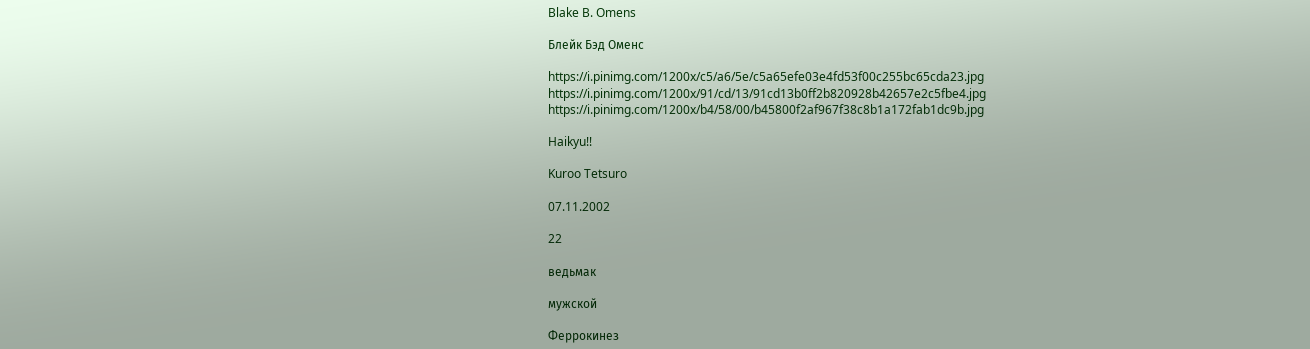Blake B. Omens

Блейк Бэд Оменс

https://i.pinimg.com/1200x/c5/a6/5e/c5a65efe03e4fd53f00c255bc65cda23.jpg
https://i.pinimg.com/1200x/91/cd/13/91cd13b0ff2b820928b42657e2c5fbe4.jpg
https://i.pinimg.com/1200x/b4/58/00/b45800f2af967f38c8b1a172fab1dc9b.jpg

Haikyu!!

Kuroo Tetsuro

07.11.2002

22

ведьмак

мужской

Феррокинез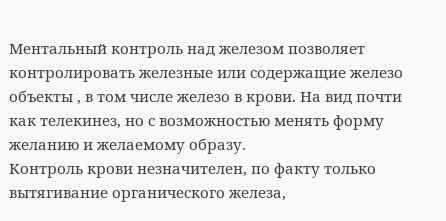Ментальный контроль над железом позволяет контролировать железные или содержащие железо объекты , в том числе железо в крови. На вид почти как телекинез, но с возможностью менять форму желанию и желаемому образу.
Контроль крови незначителен, по факту только вытягивание органического железа,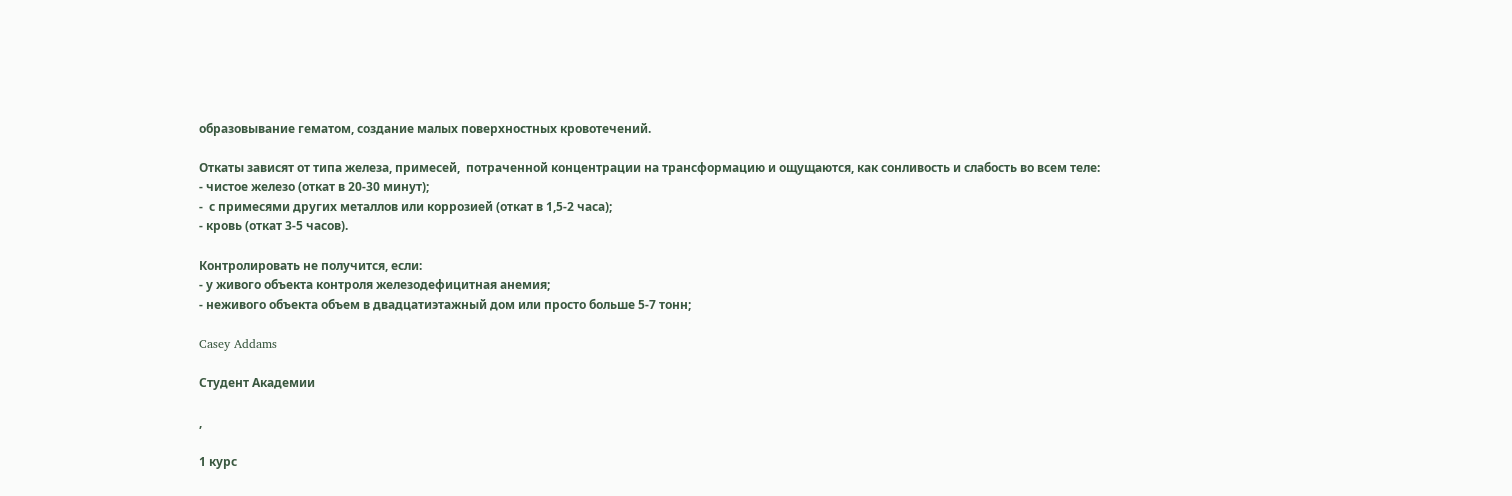образовывание гематом, создание малых поверхностных кровотечений.

Откаты зависят от типа железа, примесей,  потраченной концентрации на трансформацию и ощущаются, как сонливость и слабость во всем теле:
- чистое железо (откат в 20-30 минут);
-  с примесями других металлов или коррозией (откат в 1,5-2 часа);
- кровь (откат 3-5 часов).

Контролировать не получится, если:
- у живого объекта контроля железодефицитная анемия;
- неживого объекта объем в двадцатиэтажный дом или просто больше 5-7 тонн;

Casey Addams

Студент Академии

,

1 курс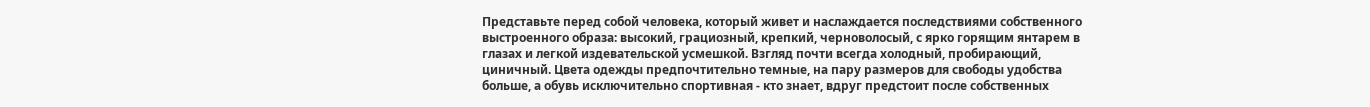Представьте перед собой человека, который живет и наслаждается последствиями собственного выстроенного образа: высокий, грациозный, крепкий, черноволосый, с ярко горящим янтарем в глазах и легкой издевательской усмешкой. Взгляд почти всегда холодный, пробирающий, циничный. Цвета одежды предпочтительно темные, на пару размеров для свободы удобства больше, а обувь исключительно спортивная - кто знает, вдруг предстоит после собственных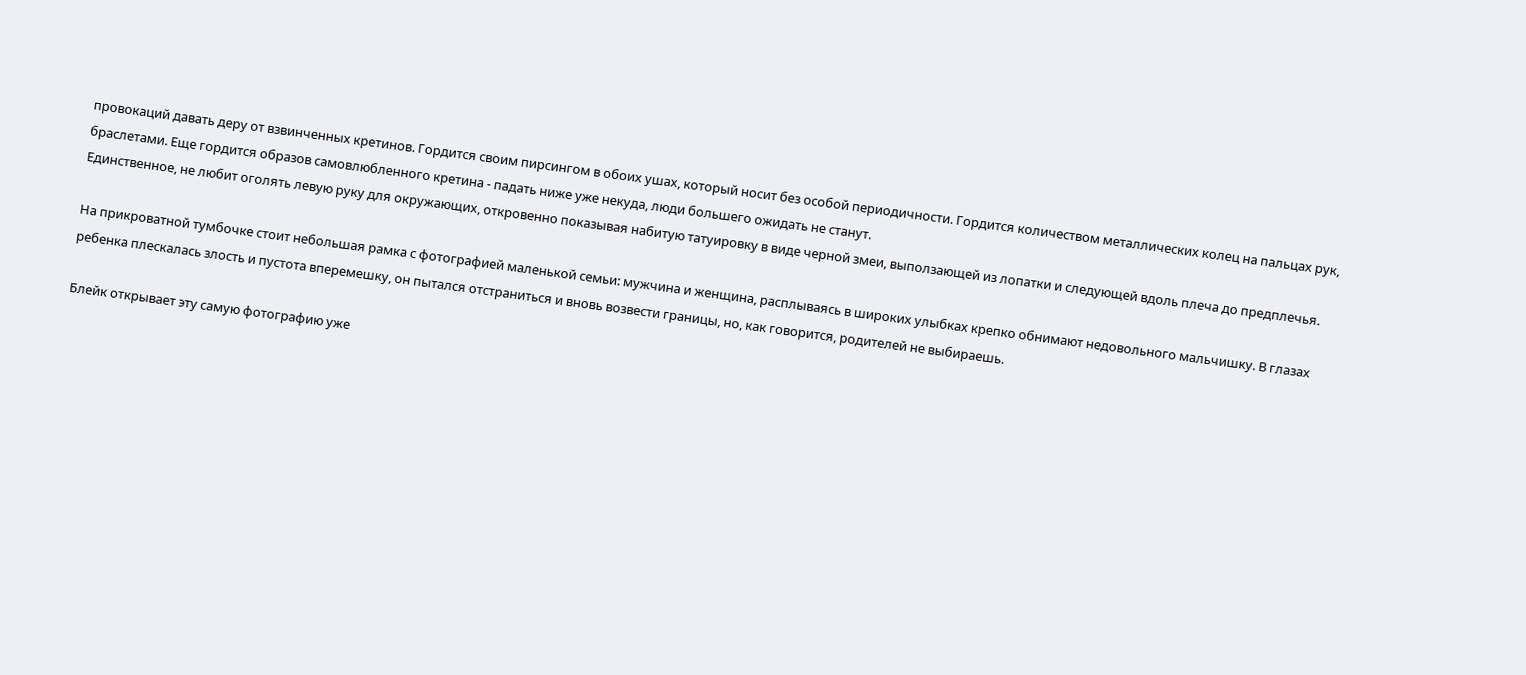провокаций давать деру от взвинченных кретинов. Гордится своим пирсингом в обоих ушах, который носит без особой периодичности. Гордится количеством металлических колец на пальцах рук, браслетами. Еще гордится образов самовлюбленного кретина - падать ниже уже некуда, люди большего ожидать не станут.
Единственное, не любит оголять левую руку для окружающих, откровенно показывая набитую татуировку в виде черной змеи, выползающей из лопатки и следующей вдоль плеча до предплечья.

На прикроватной тумбочке стоит небольшая рамка с фотографией маленькой семьи: мужчина и женщина, расплываясь в широких улыбках крепко обнимают недовольного мальчишку. В глазах ребенка плескалась злость и пустота вперемешку, он пытался отстраниться и вновь возвести границы, но, как говорится, родителей не выбираешь.

Блейк открывает эту самую фотографию уже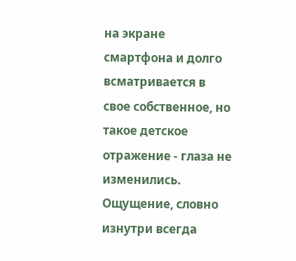на экране смартфона и долго всматривается в свое собственное, но такое детское отражение - глаза не изменились. Ощущение, словно изнутри всегда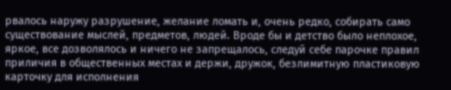рвалось наружу разрушение, желание ломать и, очень редко, собирать само существование мыслей, предметов, людей. Вроде бы и детство было неплохое, яркое, все дозволялось и ничего не запрещалось, следуй себе парочке правил приличия в общественных местах и держи, дружок, безлимитную пластиковую карточку для исполнения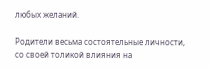любых желаний.

Родители весьма состоятельные личности, со своей толикой влияния на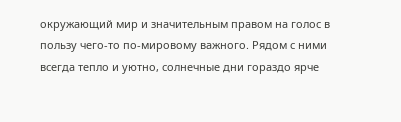окружающий мир и значительным правом на голос в пользу чего-то по-мировому важного. Рядом с ними всегда тепло и уютно, солнечные дни гораздо ярче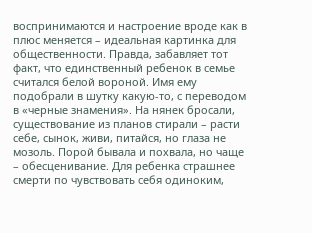воспринимаются и настроение вроде как в плюс меняется – идеальная картинка для общественности. Правда, забавляет тот факт, что единственный ребенок в семье считался белой вороной. Имя ему подобрали в шутку какую-то, с переводом в «черные знамения». На нянек бросали, существование из планов стирали – расти себе, сынок, живи, питайся, но глаза не мозоль. Порой бывала и похвала, но чаще – обесценивание. Для ребенка страшнее смерти по чувствовать себя одиноким,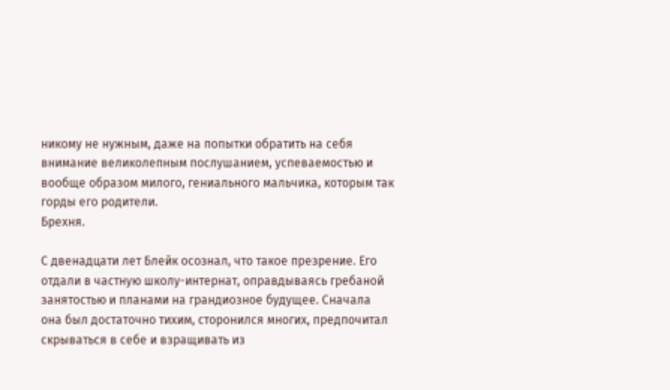никому не нужным, даже на попытки обратить на себя внимание великолепным послушанием, успеваемостью и вообще образом милого, гениального мальчика, которым так горды его родители.
Брехня.

С двенадцати лет Блейк осознал, что такое презрение. Его отдали в частную школу-интернат, оправдываясь гребаной занятостью и планами на грандиозное будущее. Сначала она был достаточно тихим, сторонился многих, предпочитал скрываться в себе и взращивать из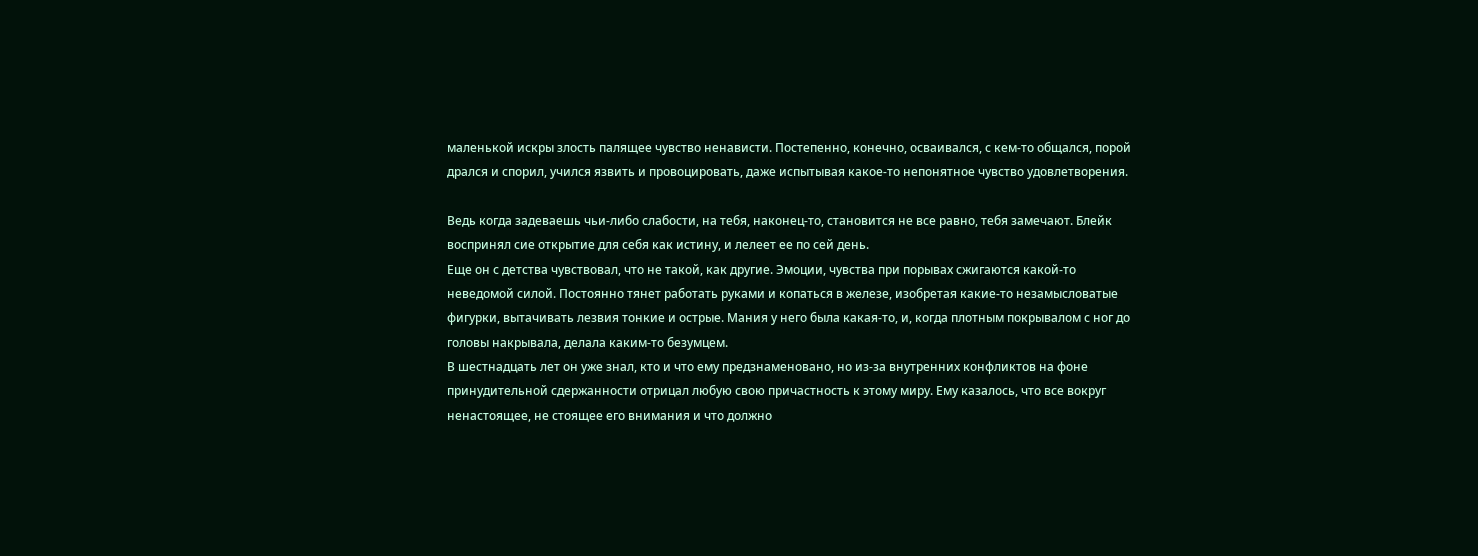маленькой искры злость палящее чувство ненависти. Постепенно, конечно, осваивался, с кем-то общался, порой дрался и спорил, учился язвить и провоцировать, даже испытывая какое-то непонятное чувство удовлетворения.

Ведь когда задеваешь чьи-либо слабости, на тебя, наконец-то, становится не все равно, тебя замечают. Блейк воспринял сие открытие для себя как истину, и лелеет ее по сей день.
Еще он с детства чувствовал, что не такой, как другие. Эмоции, чувства при порывах сжигаются какой-то неведомой силой. Постоянно тянет работать руками и копаться в железе, изобретая какие-то незамысловатые фигурки, вытачивать лезвия тонкие и острые. Мания у него была какая-то, и, когда плотным покрывалом с ног до головы накрывала, делала каким-то безумцем.
В шестнадцать лет он уже знал, кто и что ему предзнаменовано, но из-за внутренних конфликтов на фоне принудительной сдержанности отрицал любую свою причастность к этому миру. Ему казалось, что все вокруг ненастоящее, не стоящее его внимания и что должно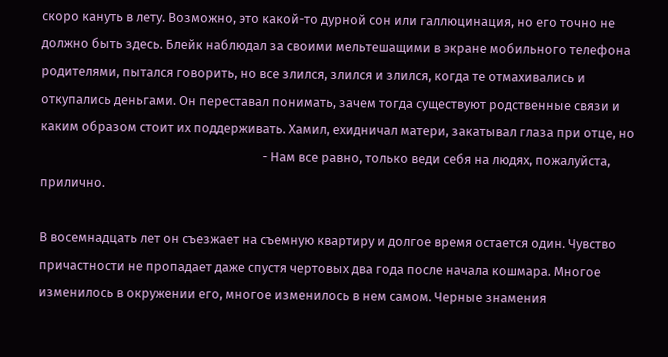скоро кануть в лету. Возможно, это какой-то дурной сон или галлюцинация, но его точно не должно быть здесь. Блейк наблюдал за своими мельтешащими в экране мобильного телефона родителями, пытался говорить, но все злился, злился и злился, когда те отмахивались и откупались деньгами. Он переставал понимать, зачем тогда существуют родственные связи и каким образом стоит их поддерживать. Хамил, ехидничал матери, закатывал глаза при отце, но
                                                                          - Нам все равно, только веди себя на людях, пожалуйста, прилично.

В восемнадцать лет он съезжает на съемную квартиру и долгое время остается один. Чувство причастности не пропадает даже спустя чертовых два года после начала кошмара. Многое изменилось в окружении его, многое изменилось в нем самом. Черные знамения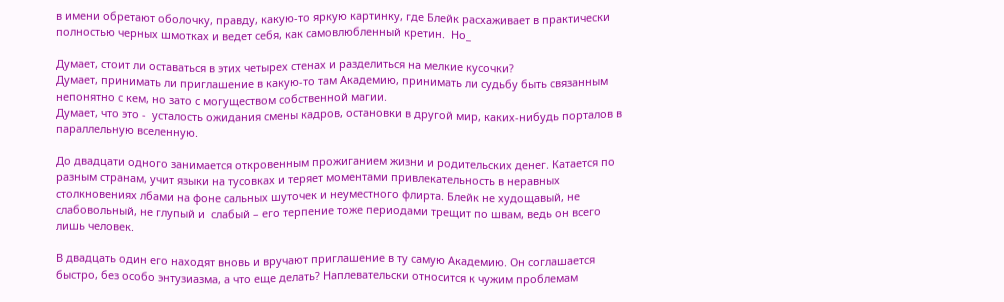в имени обретают оболочку, правду, какую-то яркую картинку, где Блейк расхаживает в практически полностью черных шмотках и ведет себя, как самовлюбленный кретин.  Но_

Думает, стоит ли оставаться в этих четырех стенах и разделиться на мелкие кусочки?
Думает, принимать ли приглашение в какую-то там Академию, принимать ли судьбу быть связанным непонятно с кем, но зато с могуществом собственной магии.
Думает, что это -  усталость ожидания смены кадров, остановки в другой мир, каких-нибудь порталов в параллельную вселенную.

До двадцати одного занимается откровенным прожиганием жизни и родительских денег. Катается по разным странам, учит языки на тусовках и теряет моментами привлекательность в неравных столкновениях лбами на фоне сальных шуточек и неуместного флирта. Блейк не худощавый, не слабовольный, не глупый и  слабый – его терпение тоже периодами трещит по швам, ведь он всего лишь человек.

В двадцать один его находят вновь и вручают приглашение в ту самую Академию. Он соглашается быстро, без особо энтузиазма, а что еще делать? Наплевательски относится к чужим проблемам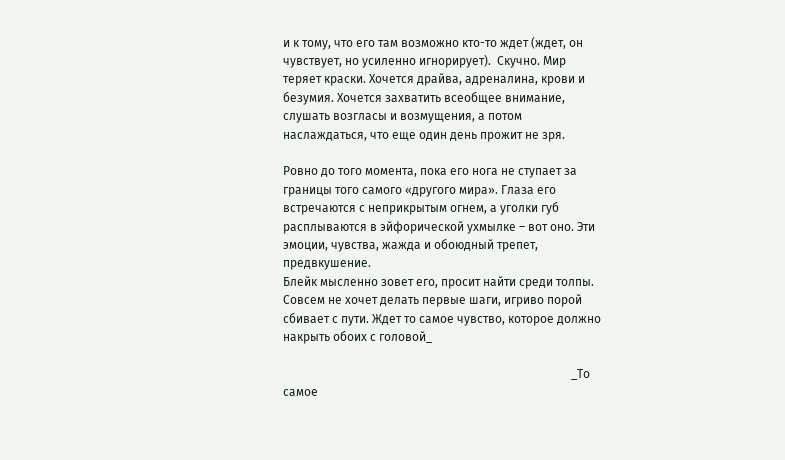и к тому, что его там возможно кто-то ждет (ждет, он чувствует, но усиленно игнорирует).  Скучно. Мир теряет краски. Хочется драйва, адреналина, крови и безумия. Хочется захватить всеобщее внимание, слушать возгласы и возмущения, а потом наслаждаться, что еще один день прожит не зря.

Ровно до того момента, пока его нога не ступает за границы того самого «другого мира». Глаза его встречаются с неприкрытым огнем, а уголки губ расплываются в эйфорической ухмылке – вот оно. Эти эмоции, чувства, жажда и обоюдный трепет, предвкушение.
Блейк мысленно зовет его, просит найти среди толпы. Совсем не хочет делать первые шаги, игриво порой сбивает с пути. Ждет то самое чувство, которое должно накрыть обоих с головой_

                                                                                                _То самое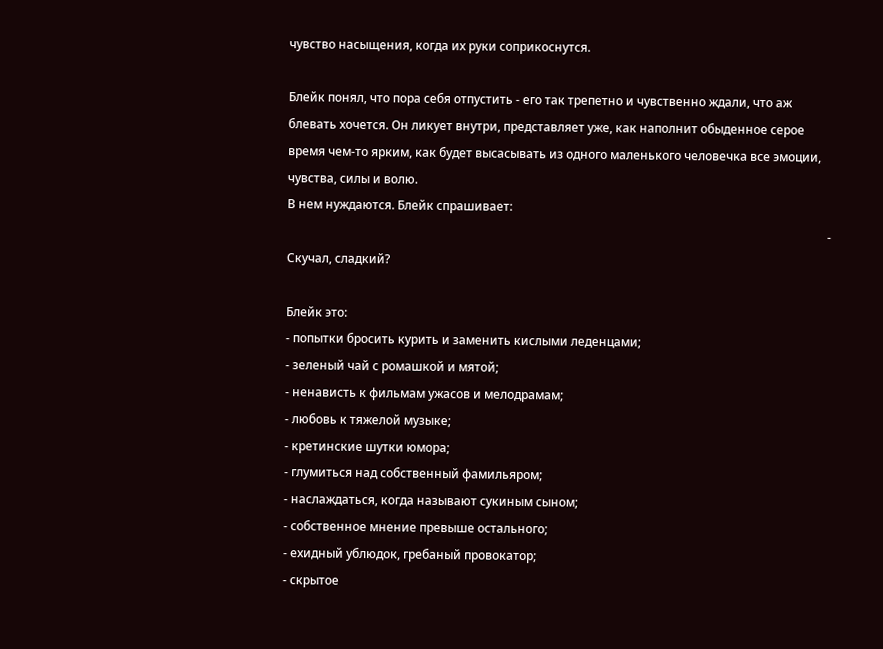чувство насыщения, когда их руки соприкоснутся.

Блейк понял, что пора себя отпустить - его так трепетно и чувственно ждали, что аж блевать хочется. Он ликует внутри, представляет уже, как наполнит обыденное серое время чем-то ярким, как будет высасывать из одного маленького человечка все эмоции, чувства, силы и волю.
В нем нуждаются. Блейк спрашивает:
                                                                                                                                                                                    - Скучал, сладкий?

Блейк это:
- попытки бросить курить и заменить кислыми леденцами;
- зеленый чай с ромашкой и мятой;
- ненависть к фильмам ужасов и мелодрамам;
- любовь к тяжелой музыке;
- кретинские шутки юмора;
- глумиться над собственный фамильяром;
- наслаждаться, когда называют сукиным сыном;
- собственное мнение превыше остального;
- ехидный ублюдок, гребаный провокатор;
- скрытое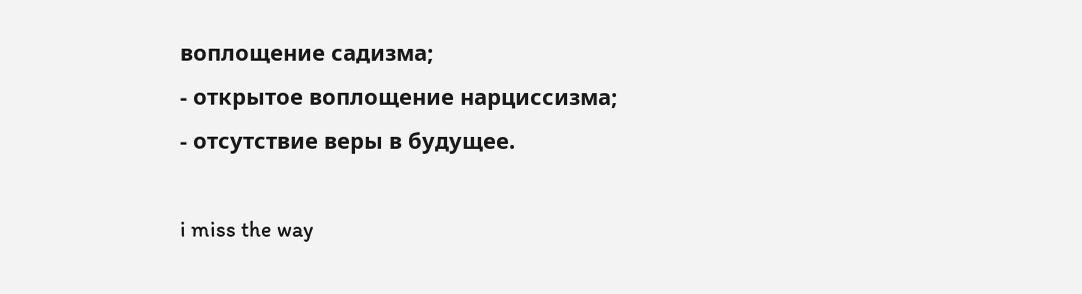воплощение садизма;
- открытое воплощение нарциссизма;
- отсутствие веры в будущее.

i miss the way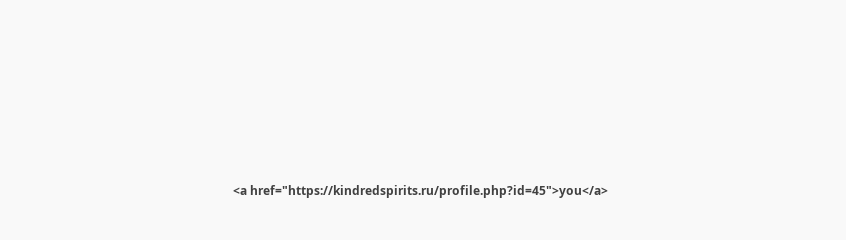<a href="https://kindredspirits.ru/profile.php?id=45">you</a>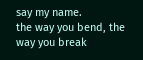say my name.
the way you bend, the way you break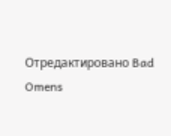Отредактировано Bad Omens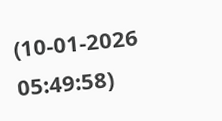(10-01-2026 05:49:58)